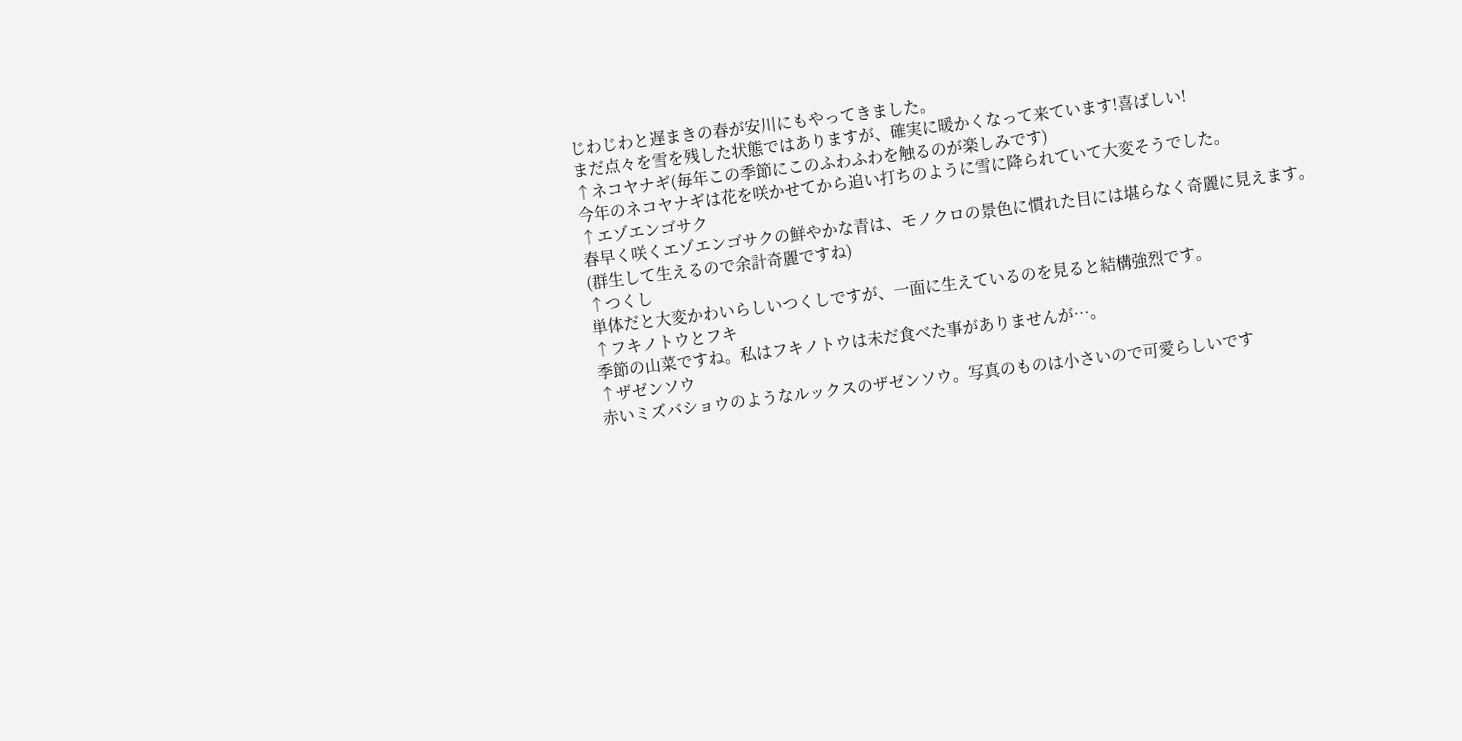じわじわと遅まきの春が安川にもやってきました。
まだ点々を雪を残した状態ではありますが、確実に暖かくなって来ています!喜ばしい!
↑ネコヤナギ(毎年この季節にこのふわふわを触るのが楽しみです)
今年のネコヤナギは花を咲かせてから追い打ちのように雪に降られていて大変そうでした。
↑エゾエンゴサク
春早く咲くエゾエンゴサクの鮮やかな青は、モノクロの景色に慣れた目には堪らなく奇麗に見えます。
(群生して生えるので余計奇麗ですね)
↑つくし
単体だと大変かわいらしいつくしですが、一面に生えているのを見ると結構強烈です。
↑フキノトウとフキ
季節の山菜ですね。私はフキノトウは未だ食べた事がありませんが…。
↑ザゼンソウ
赤いミズバショウのようなルックスのザゼンソウ。写真のものは小さいので可愛らしいです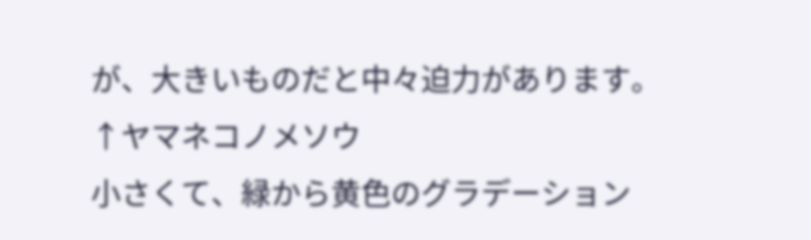が、大きいものだと中々迫力があります。
↑ヤマネコノメソウ
小さくて、緑から黄色のグラデーション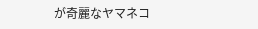が奇麗なヤマネコ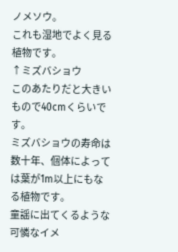ノメソウ。
これも湿地でよく見る植物です。
↑ミズバショウ
このあたりだと大きいもので40cmくらいです。
ミズバショウの寿命は数十年、個体によっては葉が1m以上にもなる植物です。
童謡に出てくるような可憐なイメ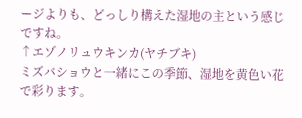ージよりも、どっしり構えた湿地の主という感じですね。
↑エゾノリュウキンカ(ヤチブキ)
ミズバショウと一緒にこの季節、湿地を黄色い花で彩ります。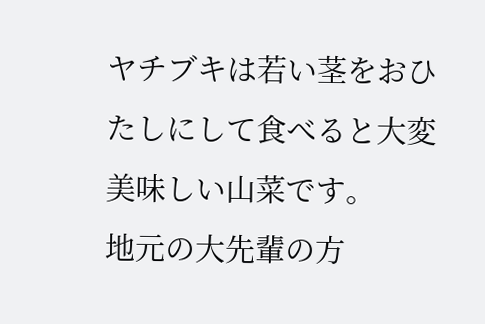ヤチブキは若い茎をおひたしにして食べると大変美味しい山菜です。
地元の大先輩の方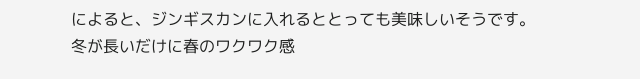によると、ジンギスカンに入れるととっても美味しいそうです。
冬が長いだけに春のワクワク感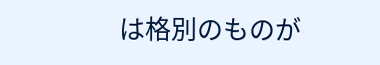は格別のものが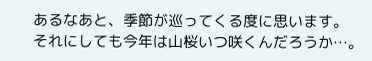あるなあと、季節が巡ってくる度に思います。
それにしても今年は山桜いつ咲くんだろうか…。